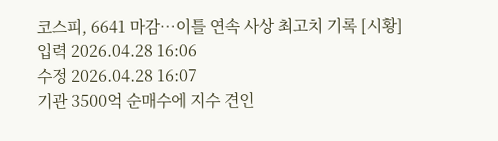코스피, 6641 마감…이틀 연속 사상 최고치 기록 [시황]
입력 2026.04.28 16:06
수정 2026.04.28 16:07
기관 3500억 순매수에 지수 견인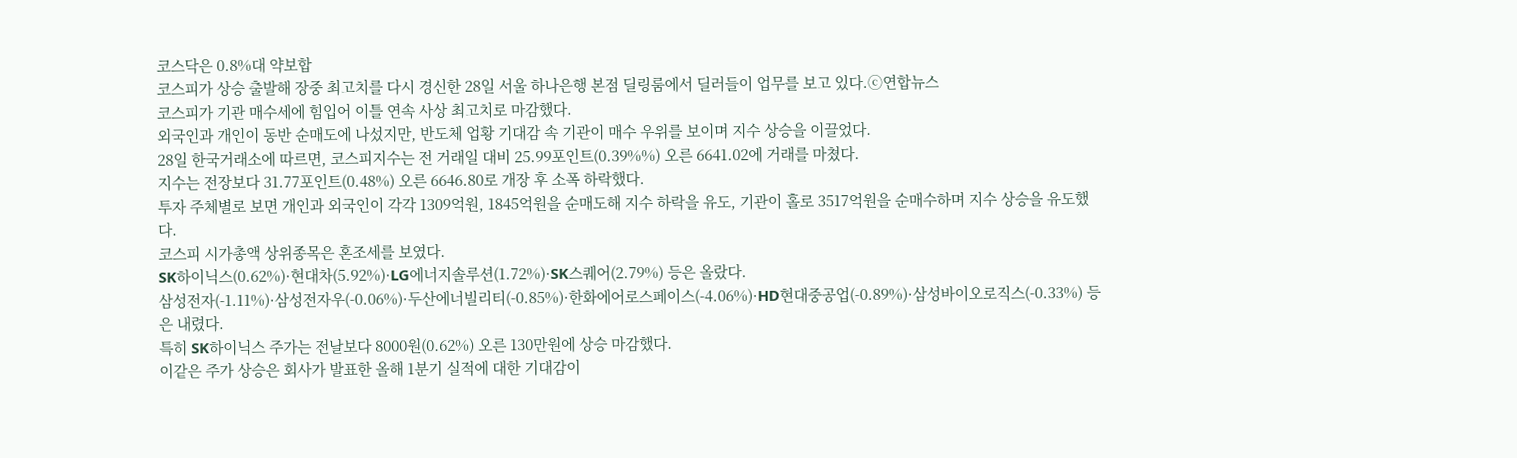코스닥은 0.8%대 약보합
코스피가 상승 출발해 장중 최고치를 다시 경신한 28일 서울 하나은행 본점 딜링룸에서 딜러들이 업무를 보고 있다.ⓒ연합뉴스
코스피가 기관 매수세에 힘입어 이틀 연속 사상 최고치로 마감했다.
외국인과 개인이 동반 순매도에 나섰지만, 반도체 업황 기대감 속 기관이 매수 우위를 보이며 지수 상승을 이끌었다.
28일 한국거래소에 따르면, 코스피지수는 전 거래일 대비 25.99포인트(0.39%%) 오른 6641.02에 거래를 마쳤다.
지수는 전장보다 31.77포인트(0.48%) 오른 6646.80로 개장 후 소폭 하락했다.
투자 주체별로 보면 개인과 외국인이 각각 1309억원, 1845억원을 순매도해 지수 하락을 유도, 기관이 홀로 3517억원을 순매수하며 지수 상승을 유도했다.
코스피 시가총액 상위종목은 혼조세를 보였다.
SK하이닉스(0.62%)·현대차(5.92%)·LG에너지솔루션(1.72%)·SK스퀘어(2.79%) 등은 올랐다.
삼성전자(-1.11%)·삼성전자우(-0.06%)·두산에너빌리티(-0.85%)·한화에어로스페이스(-4.06%)·HD현대중공업(-0.89%)·삼성바이오로직스(-0.33%) 등은 내렸다.
특히 SK하이닉스 주가는 전날보다 8000원(0.62%) 오른 130만원에 상승 마감했다.
이같은 주가 상승은 회사가 발표한 올해 1분기 실적에 대한 기대감이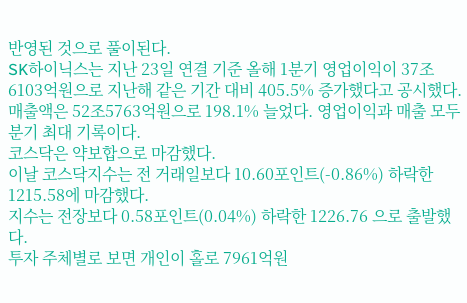반영된 것으로 풀이된다.
SK하이닉스는 지난 23일 연결 기준 올해 1분기 영업이익이 37조6103억원으로 지난해 같은 기간 대비 405.5% 증가했다고 공시했다.
매출액은 52조5763억원으로 198.1% 늘었다. 영업이익과 매출 모두 분기 최대 기록이다.
코스닥은 약보합으로 마감했다.
이날 코스닥지수는 전 거래일보다 10.60포인트(-0.86%) 하락한 1215.58에 마감했다.
지수는 전장보다 0.58포인트(0.04%) 하락한 1226.76 으로 출발했다.
투자 주체별로 보면 개인이 홀로 7961억원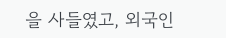을 사들였고, 외국인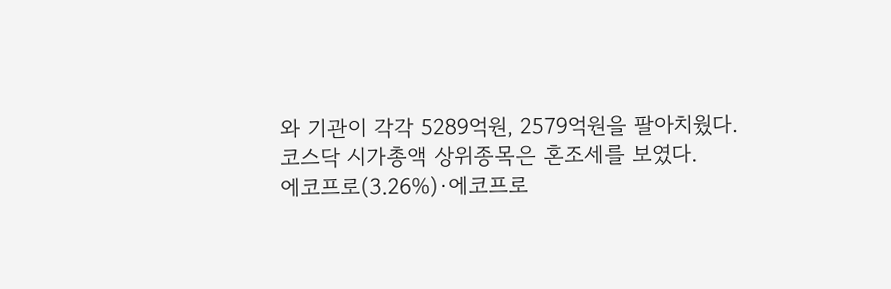와 기관이 각각 5289억원, 2579억원을 팔아치웠다.
코스닥 시가총액 상위종목은 혼조세를 보였다.
에코프로(3.26%)·에코프로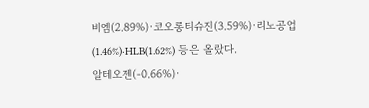비엠(2.89%)·코오롱티슈진(3.59%)·리노공업(1.46%)·HLB(1.62%) 등은 올랐다.
알테오젠(-0.66%)·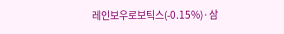레인보우로보틱스(-0.15%)·삼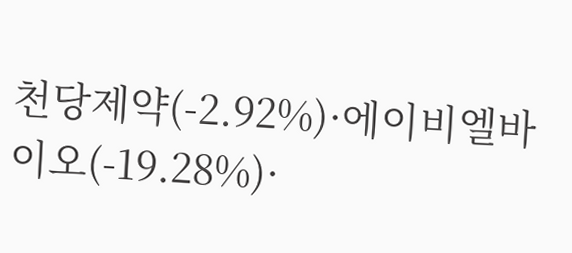천당제약(-2.92%)·에이비엘바이오(-19.28%)·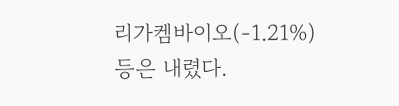리가켐바이오(-1.21%) 등은 내렸다.